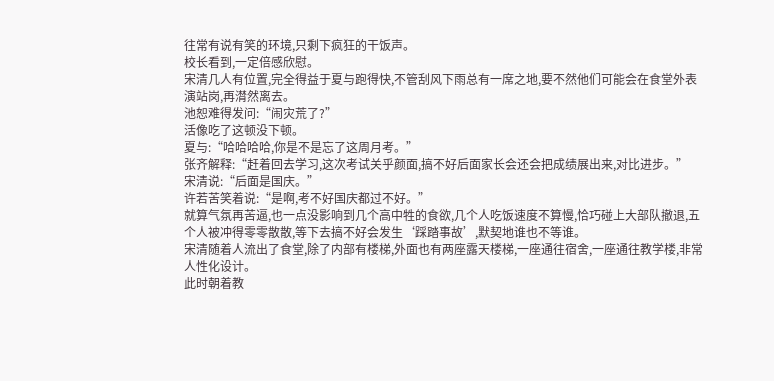往常有说有笑的环境,只剩下疯狂的干饭声。
校长看到,一定倍感欣慰。
宋清几人有位置,完全得益于夏与跑得快,不管刮风下雨总有一席之地,要不然他们可能会在食堂外表演站岗,再潸然离去。
池恕难得发问:“闹灾荒了?”
活像吃了这顿没下顿。
夏与:“哈哈哈哈,你是不是忘了这周月考。”
张齐解释:“赶着回去学习,这次考试关乎颜面,搞不好后面家长会还会把成绩展出来,对比进步。”
宋清说:“后面是国庆。”
许若苦笑着说:“是啊,考不好国庆都过不好。”
就算气氛再苦逼,也一点没影响到几个高中牲的食欲,几个人吃饭速度不算慢,恰巧碰上大部队撤退,五个人被冲得零零散散,等下去搞不好会发生‘踩踏事故’,默契地谁也不等谁。
宋清随着人流出了食堂,除了内部有楼梯,外面也有两座露天楼梯,一座通往宿舍,一座通往教学楼,非常人性化设计。
此时朝着教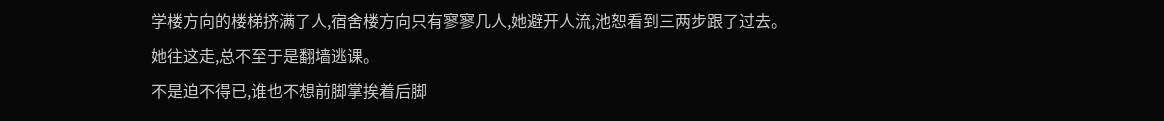学楼方向的楼梯挤满了人,宿舍楼方向只有寥寥几人,她避开人流,池恕看到三两步跟了过去。
她往这走,总不至于是翻墙逃课。
不是迫不得已,谁也不想前脚掌挨着后脚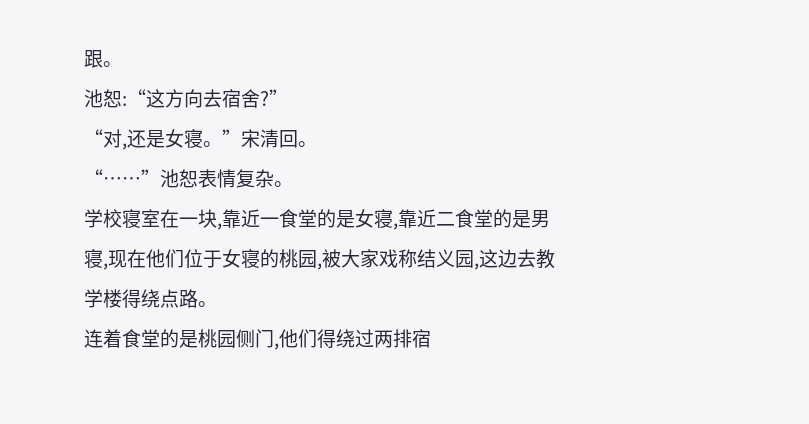跟。
池恕:“这方向去宿舍?”
“对,还是女寝。”宋清回。
“……”池恕表情复杂。
学校寝室在一块,靠近一食堂的是女寝,靠近二食堂的是男寝,现在他们位于女寝的桃园,被大家戏称结义园,这边去教学楼得绕点路。
连着食堂的是桃园侧门,他们得绕过两排宿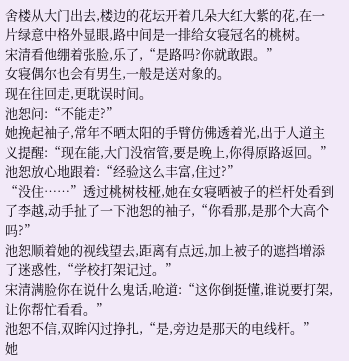舍楼从大门出去,楼边的花坛开着几朵大红大紫的花,在一片绿意中格外显眼,路中间是一排给女寝冠名的桃树。
宋清看他绷着张脸,乐了,“是路吗?你就敢跟。”
女寝偶尔也会有男生,一般是送对象的。
现在往回走,更耽误时间。
池恕问:“不能走?”
她挽起袖子,常年不晒太阳的手臂仿佛透着光,出于人道主义提醒:“现在能,大门没宿管,要是晚上,你得原路返回。”
池恕放心地跟着:“经验这么丰富,住过?”
“没住……”透过桃树枝桠,她在女寝晒被子的栏杆处看到了李越,动手扯了一下池恕的袖子,“你看那,是那个大高个吗?”
池恕顺着她的视线望去,距离有点远,加上被子的遮挡增添了迷惑性,“学校打架记过。”
宋清满脸你在说什么鬼话,呛道:“这你倒挺懂,谁说要打架,让你帮忙看看。”
池恕不信,双眸闪过挣扎,“是,旁边是那天的电线杆。”
她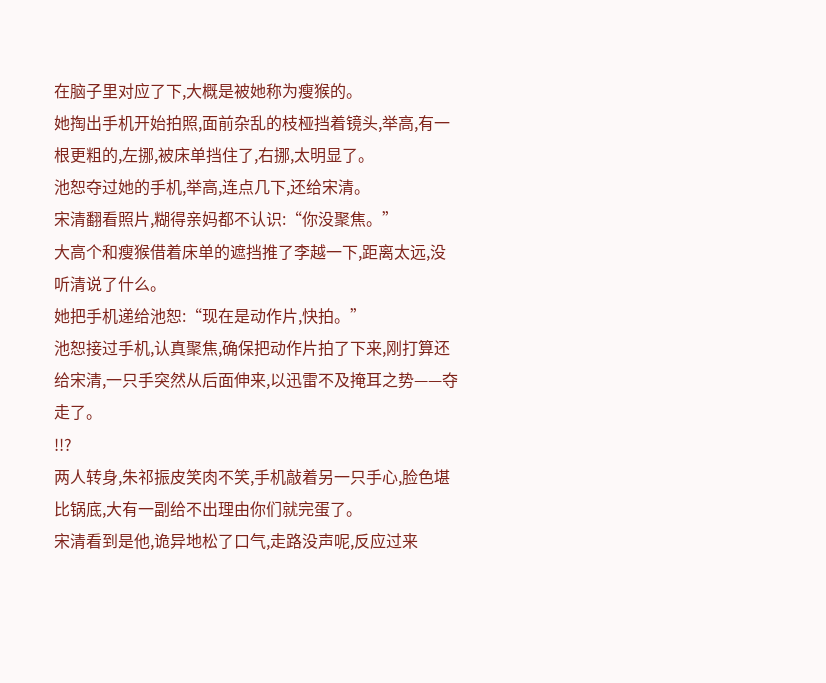在脑子里对应了下,大概是被她称为瘦猴的。
她掏出手机开始拍照,面前杂乱的枝桠挡着镜头,举高,有一根更粗的,左挪,被床单挡住了,右挪,太明显了。
池恕夺过她的手机,举高,连点几下,还给宋清。
宋清翻看照片,糊得亲妈都不认识:“你没聚焦。”
大高个和瘦猴借着床单的遮挡推了李越一下,距离太远,没听清说了什么。
她把手机递给池恕:“现在是动作片,快拍。”
池恕接过手机,认真聚焦,确保把动作片拍了下来,刚打算还给宋清,一只手突然从后面伸来,以迅雷不及掩耳之势——夺走了。
!!?
两人转身,朱祁振皮笑肉不笑,手机敲着另一只手心,脸色堪比锅底,大有一副给不出理由你们就完蛋了。
宋清看到是他,诡异地松了口气,走路没声呢,反应过来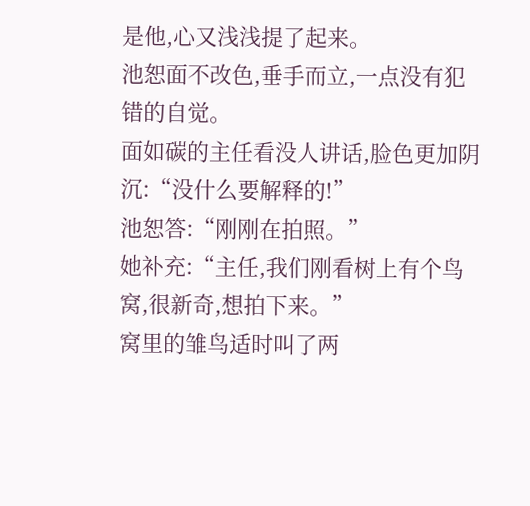是他,心又浅浅提了起来。
池恕面不改色,垂手而立,一点没有犯错的自觉。
面如碳的主任看没人讲话,脸色更加阴沉:“没什么要解释的!”
池恕答:“刚刚在拍照。”
她补充:“主任,我们刚看树上有个鸟窝,很新奇,想拍下来。”
窝里的雏鸟适时叫了两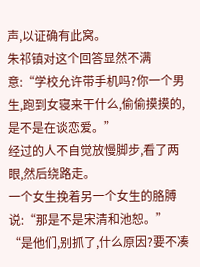声,以证确有此窝。
朱祁镇对这个回答显然不满意:“学校允许带手机吗?你一个男生,跑到女寝来干什么,偷偷摸摸的,是不是在谈恋爱。”
经过的人不自觉放慢脚步,看了两眼,然后绕路走。
一个女生挽着另一个女生的胳膊说:“那是不是宋清和池恕。”
“是他们,别抓了,什么原因?要不凑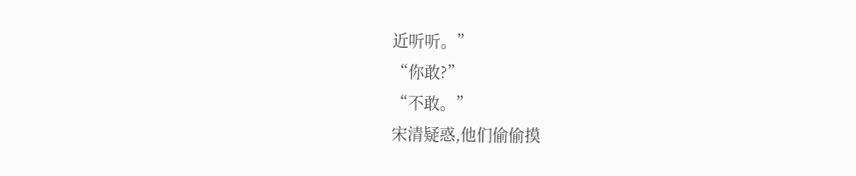近听听。”
“你敢?”
“不敢。”
宋清疑惑,他们偷偷摸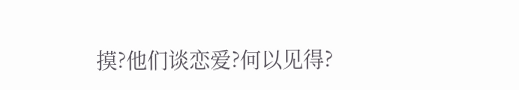摸?他们谈恋爱?何以见得?